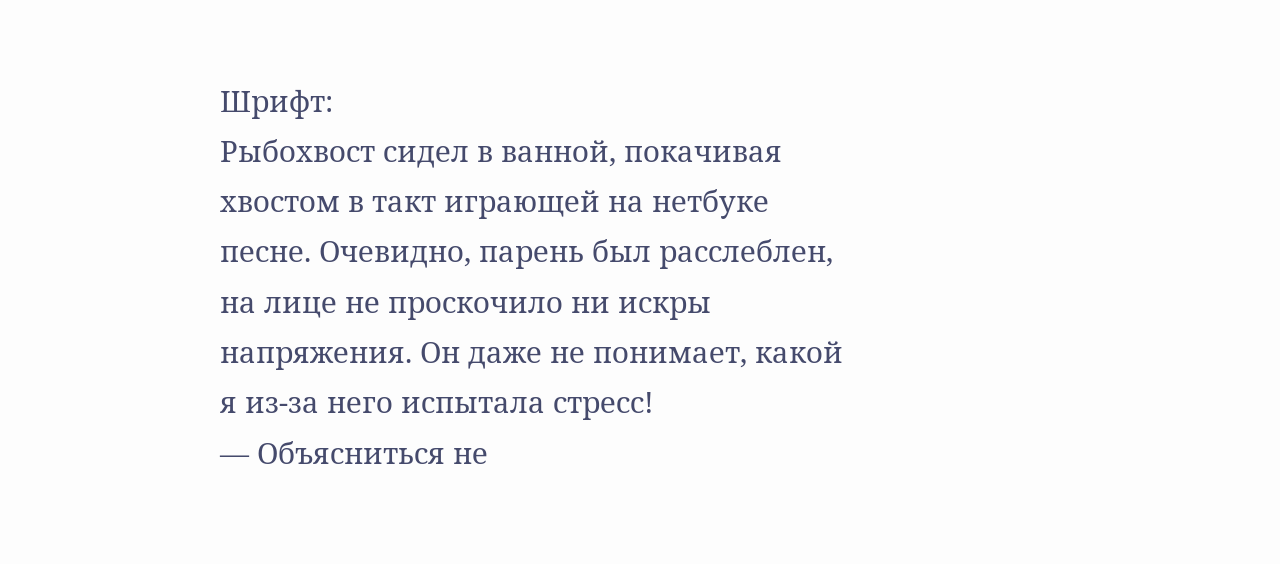Шрифт:
Рыбохвост сидел в ванной, покачивая хвостом в такт играющей на нетбуке песне. Очевидно, парень был расслеблен, на лице не проскочило ни искры напряжения. Он даже не понимает, какой я из-за него испытала стресс!
— Объясниться не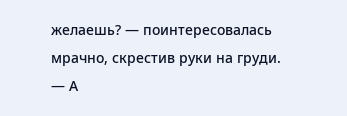желаешь? — поинтересовалась мрачно, скрестив руки на груди.
— А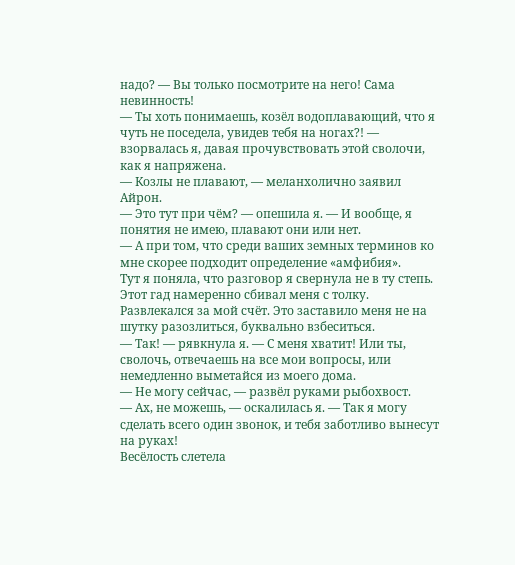надо? — Вы только посмотрите на него! Сама невинность!
— Ты хоть понимаешь, козёл водоплавающий, что я чуть не поседела, увидев тебя на ногах?! — взорвалась я, давая прочувствовать этой сволочи, как я напряжена.
— Козлы не плавают, — меланхолично заявил Айрон.
— Это тут при чём? — опешила я. — И вообще, я понятия не имею, плавают они или нет.
— А при том, что среди ваших земных терминов ко мне скорее подходит определение «амфибия».
Тут я поняла, что разговор я свернула не в ту степь. Этот гад намеренно сбивал меня с толку. Развлекался за мой счёт. Это заставило меня не на шутку разозлиться, буквально взбеситься.
— Так! — рявкнула я. — С меня хватит! Или ты, сволочь, отвечаешь на все мои вопросы, или немедленно выметайся из моего дома.
— Не могу сейчас, — развёл руками рыбохвост.
— Ах, не можешь, — оскалилась я. — Так я могу сделать всего один звонок, и тебя заботливо вынесут на руках!
Весёлость слетела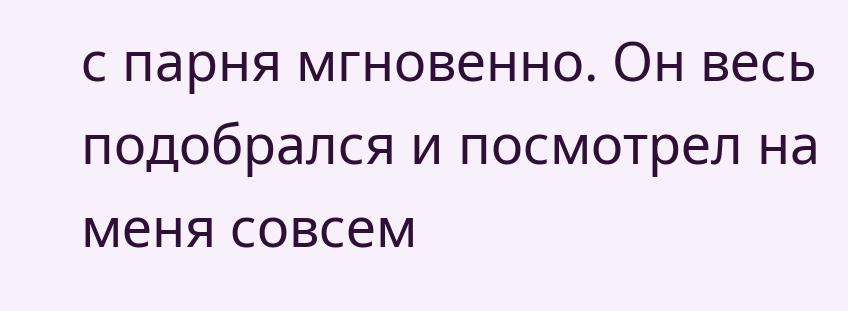с парня мгновенно. Он весь подобрался и посмотрел на меня совсем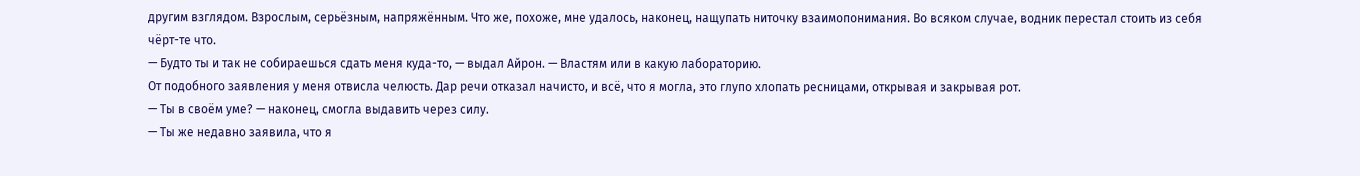другим взглядом. Взрослым, серьёзным, напряжённым. Что же, похоже, мне удалось, наконец, нащупать ниточку взаимопонимания. Во всяком случае, водник перестал стоить из себя чёрт-те что.
— Будто ты и так не собираешься сдать меня куда-то, — выдал Айрон. — Властям или в какую лабораторию.
От подобного заявления у меня отвисла челюсть. Дар речи отказал начисто, и всё, что я могла, это глупо хлопать ресницами, открывая и закрывая рот.
— Ты в своём уме? — наконец, смогла выдавить через силу.
— Ты же недавно заявила, что я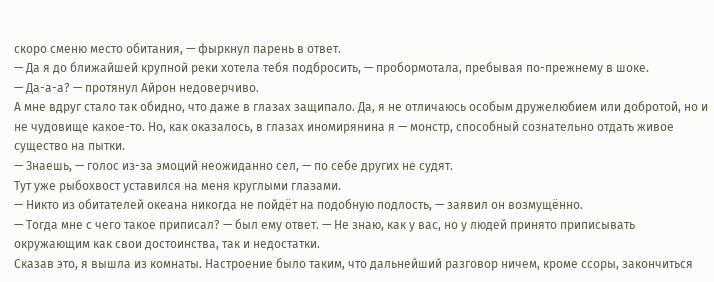скоро сменю место обитания, — фыркнул парень в ответ.
— Да я до ближайшей крупной реки хотела тебя подбросить, — пробормотала, пребывая по-прежнему в шоке.
— Да-а-а? — протянул Айрон недоверчиво.
А мне вдруг стало так обидно, что даже в глазах защипало. Да, я не отличаюсь особым дружелюбием или добротой, но и не чудовище какое-то. Но, как оказалось, в глазах иномирянина я — монстр, способный сознательно отдать живое существо на пытки.
— Знаешь, — голос из-за эмоций неожиданно сел, — по себе других не судят.
Тут уже рыбохвост уставился на меня круглыми глазами.
— Никто из обитателей океана никогда не пойдёт на подобную подлость, — заявил он возмущённо.
— Тогда мне с чего такое приписал? — был ему ответ. — Не знаю, как у вас, но у людей принято приписывать окружающим как свои достоинства, так и недостатки.
Сказав это, я вышла из комнаты. Настроение было таким, что дальнейший разговор ничем, кроме ссоры, закончиться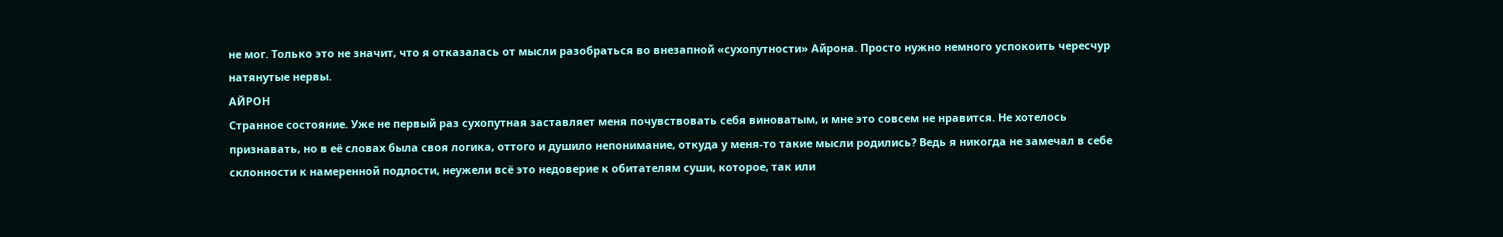не мог. Только это не значит, что я отказалась от мысли разобраться во внезапной «сухопутности» Айрона. Просто нужно немного успокоить чересчур натянутые нервы.
АЙРОН
Странное состояние. Уже не первый раз сухопутная заставляет меня почувствовать себя виноватым, и мне это совсем не нравится. Не хотелось признавать, но в её словах была своя логика, оттого и душило непонимание, откуда у меня-то такие мысли родились? Ведь я никогда не замечал в себе склонности к намеренной подлости, неужели всё это недоверие к обитателям суши, которое, так или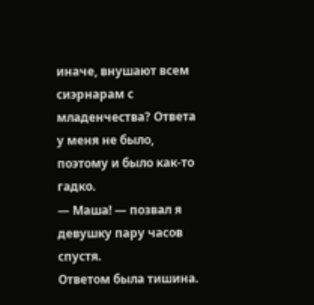иначе, внушают всем сиэрнарам с младенчества? Ответа у меня не было, поэтому и было как-то гадко.
— Маша! — позвал я девушку пару часов спустя.
Ответом была тишина.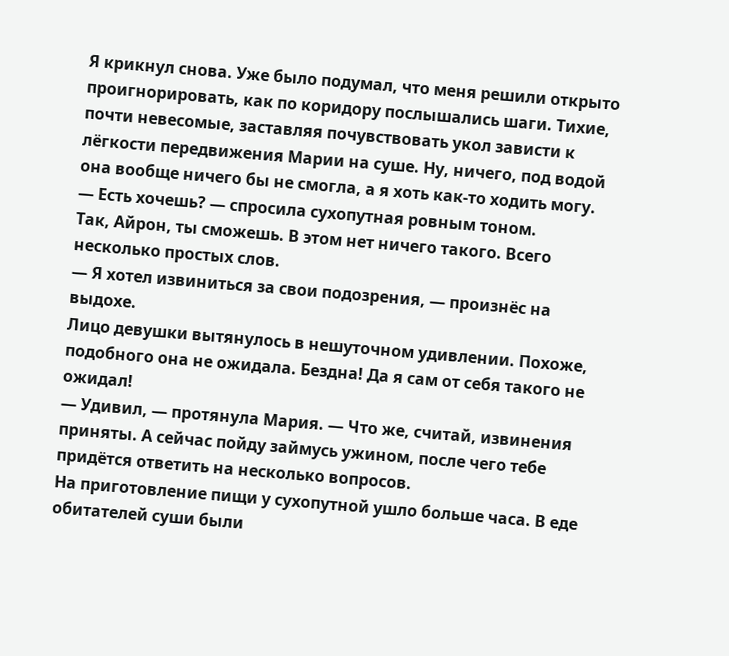Я крикнул снова. Уже было подумал, что меня решили открыто проигнорировать, как по коридору послышались шаги. Тихие, почти невесомые, заставляя почувствовать укол зависти к лёгкости передвижения Марии на суше. Ну, ничего, под водой она вообще ничего бы не смогла, а я хоть как-то ходить могу.
— Есть хочешь? — спросила сухопутная ровным тоном.
Так, Айрон, ты сможешь. В этом нет ничего такого. Всего несколько простых слов.
— Я хотел извиниться за свои подозрения, — произнёс на выдохе.
Лицо девушки вытянулось в нешуточном удивлении. Похоже, подобного она не ожидала. Бездна! Да я сам от себя такого не ожидал!
— Удивил, — протянула Мария. — Что же, считай, извинения приняты. А сейчас пойду займусь ужином, после чего тебе придётся ответить на несколько вопросов.
На приготовление пищи у сухопутной ушло больше часа. В еде обитателей суши были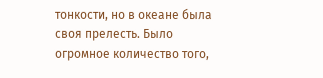тонкости, но в океане была своя прелесть. Было огромное количество того,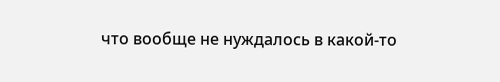что вообще не нуждалось в какой-то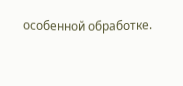особенной обработке.